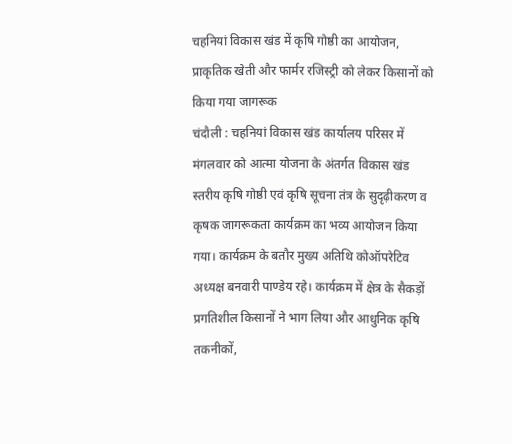चहनियां विकास खंड में कृषि गोष्ठी का आयोजन, प्राकृतिक खेती और फार्मर रजिस्ट्री को लेकर किसानों को किया गया जागरूक
चंदौली : चहनियां विकास खंड कार्यालय परिसर में मंगलवार को आत्मा योजना के अंतर्गत विकास खंड स्तरीय कृषि गोष्ठी एवं कृषि सूचना तंत्र के सुदृढ़ीकरण व कृषक जागरूकता कार्यक्रम का भव्य आयोजन किया गया। कार्यक्रम के बतौर मुख्य अतिथि कोऑपरेटिव अध्यक्ष बनवारी पाण्डेय रहे। कार्यक्रम में क्षेत्र के सैकड़ों प्रगतिशील किसानों ने भाग लिया और आधुनिक कृषि तकनीकों,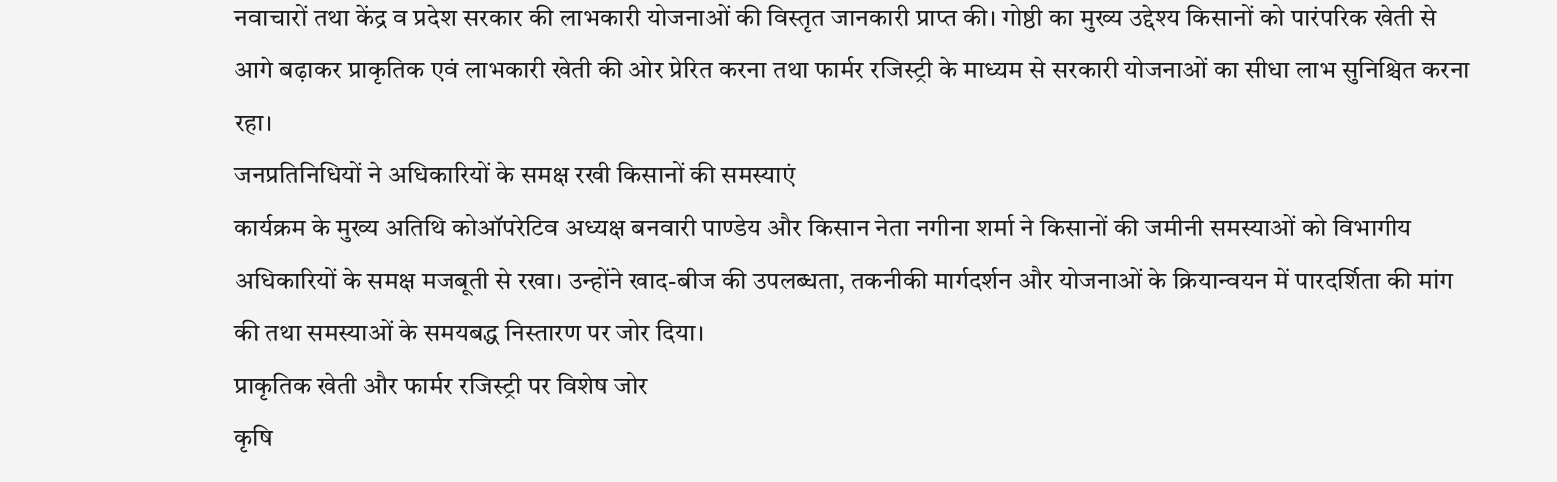नवाचारों तथा केंद्र व प्रदेश सरकार की लाभकारी योजनाओं की विस्तृत जानकारी प्राप्त की। गोष्ठी का मुख्य उद्देश्य किसानों को पारंपरिक खेती से आगे बढ़ाकर प्राकृतिक एवं लाभकारी खेती की ओर प्रेरित करना तथा फार्मर रजिस्ट्री के माध्यम से सरकारी योजनाओं का सीधा लाभ सुनिश्चित करना रहा।
जनप्रतिनिधियों ने अधिकारियों के समक्ष रखी किसानों की समस्याएं
कार्यक्रम के मुख्य अतिथि कोऑपरेटिव अध्यक्ष बनवारी पाण्डेय और किसान नेता नगीना शर्मा ने किसानों की जमीनी समस्याओं को विभागीय अधिकारियों के समक्ष मजबूती से रखा। उन्होंने खाद-बीज की उपलब्धता, तकनीकी मार्गदर्शन और योजनाओं के क्रियान्वयन में पारदर्शिता की मांग की तथा समस्याओं के समयबद्ध निस्तारण पर जोर दिया।
प्राकृतिक खेती और फार्मर रजिस्ट्री पर विशेष जोर
कृषि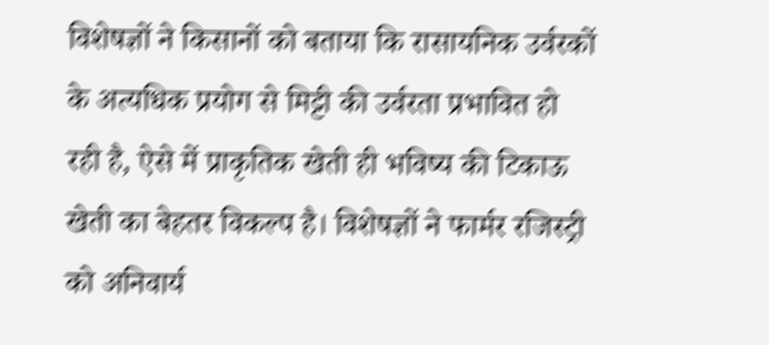विशेषज्ञों ने किसानों को बताया कि रासायनिक उर्वरकों के अत्यधिक प्रयोग से मिट्टी की उर्वरता प्रभावित हो रही है, ऐसे में प्राकृतिक खेती ही भविष्य की टिकाऊ खेती का बेहतर विकल्प है। विशेषज्ञों ने फार्मर रजिस्ट्री को अनिवार्य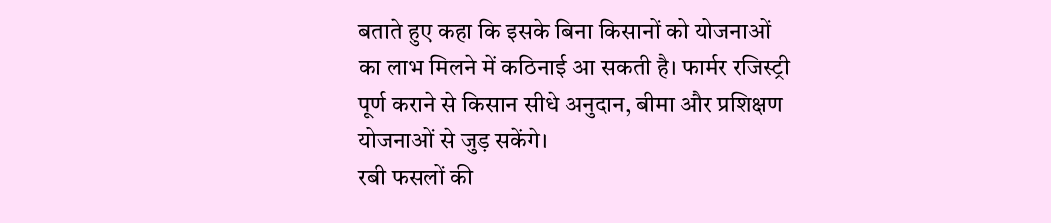बताते हुए कहा कि इसके बिना किसानों को योजनाओं का लाभ मिलने में कठिनाई आ सकती है। फार्मर रजिस्ट्री पूर्ण कराने से किसान सीधे अनुदान, बीमा और प्रशिक्षण योजनाओं से जुड़ सकेंगे।
रबी फसलों की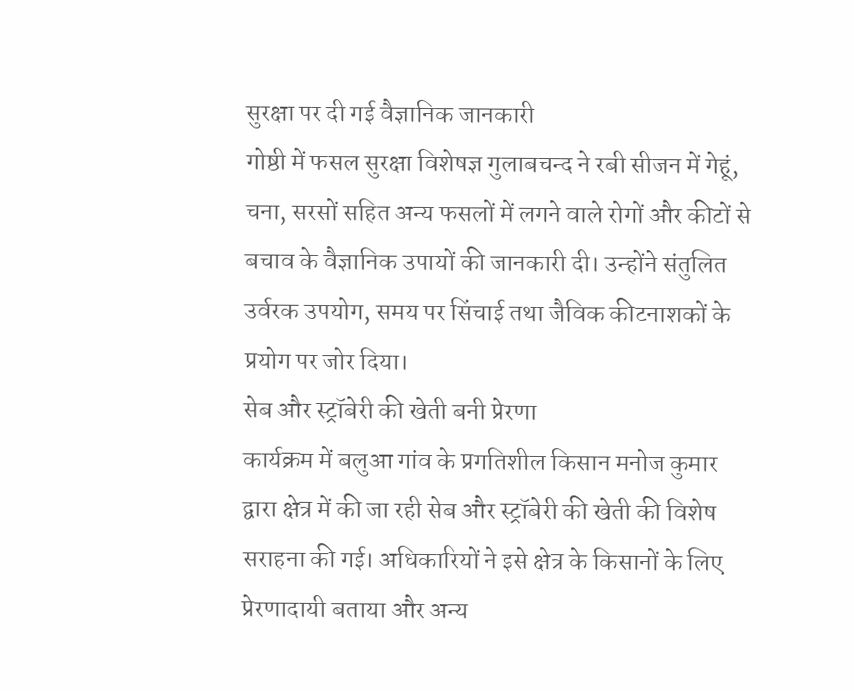सुरक्षा पर दी गई वैज्ञानिक जानकारी
गोष्ठी में फसल सुरक्षा विशेषज्ञ गुलाबचन्द ने रबी सीजन में गेहूं, चना, सरसों सहित अन्य फसलों में लगने वाले रोगों और कीटों से बचाव के वैज्ञानिक उपायों की जानकारी दी। उन्होंने संतुलित उर्वरक उपयोग, समय पर सिंचाई तथा जैविक कीटनाशकों के प्रयोग पर जोर दिया।
सेब और स्ट्रॉबेरी की खेती बनी प्रेरणा
कार्यक्रम में बलुआ गांव के प्रगतिशील किसान मनोज कुमार द्वारा क्षेत्र में की जा रही सेब और स्ट्रॉबेरी की खेती की विशेष सराहना की गई। अधिकारियों ने इसे क्षेत्र के किसानों के लिए प्रेरणादायी बताया और अन्य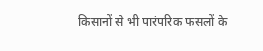किसानों से भी पारंपरिक फसलों के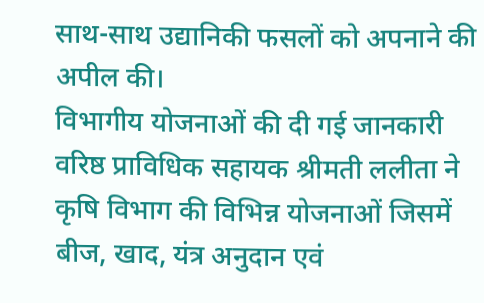साथ-साथ उद्यानिकी फसलों को अपनाने की अपील की।
विभागीय योजनाओं की दी गई जानकारी
वरिष्ठ प्राविधिक सहायक श्रीमती ललीता ने कृषि विभाग की विभिन्न योजनाओं जिसमें बीज, खाद, यंत्र अनुदान एवं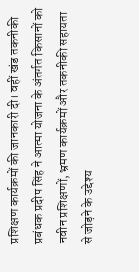प्रशिक्षण कार्यक्रमों की जानकारी दी। वहीं खंड तकनीकी प्रबंधक प्रदीप सिंह ने आत्मा योजना के अंतर्गत किसानों को नवीन प्रशिक्षणों, भ्रमण कार्यक्रमों और तकनीकी सहायता से जोड़ने के उद्देश्य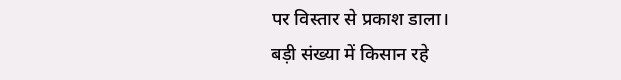पर विस्तार से प्रकाश डाला।
बड़ी संख्या में किसान रहे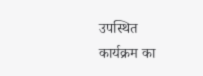उपस्थित
कार्यक्रम का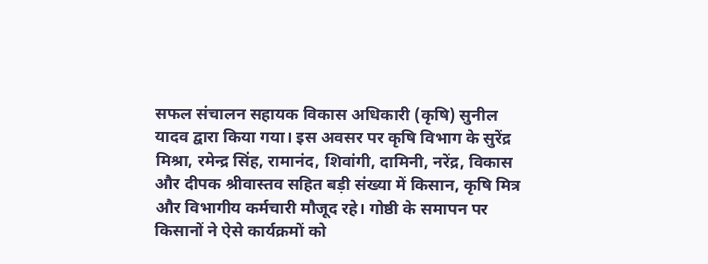सफल संचालन सहायक विकास अधिकारी (कृषि) सुनील यादव द्वारा किया गया। इस अवसर पर कृषि विभाग के सुरेंद्र मिश्रा, रमेन्द्र सिंह, रामानंद, शिवांगी, दामिनी, नरेंद्र, विकास और दीपक श्रीवास्तव सहित बड़ी संख्या में किसान, कृषि मित्र और विभागीय कर्मचारी मौजूद रहे। गोष्ठी के समापन पर किसानों ने ऐसे कार्यक्रमों को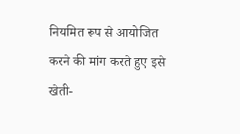नियमित रूप से आयोजित करने की मांग करते हुए इसे खेती-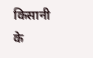किसानी के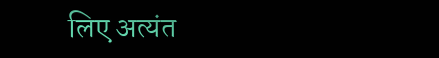लिए अत्यंत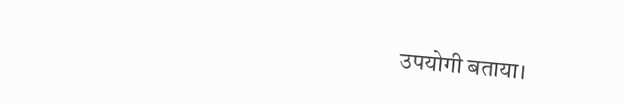उपयोगी बताया।